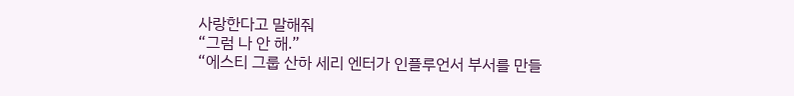사랑한다고 말해줘
“그럼 나 안 해.”
“에스티 그룹 산하 세리 엔터가 인플루언서 부서를 만들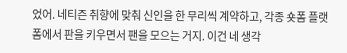었어. 네티즌 취향에 맞춰 신인을 한 무리씩 계약하고, 각종 숏폼 플랫폼에서 판을 키우면서 팬을 모으는 거지. 이건 네 생각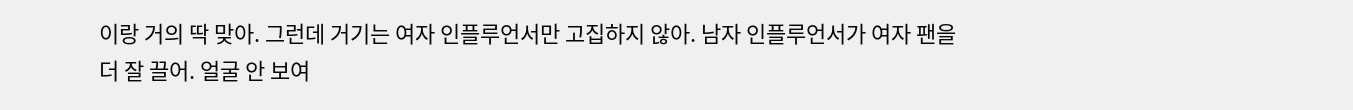이랑 거의 딱 맞아. 그런데 거기는 여자 인플루언서만 고집하지 않아. 남자 인플루언서가 여자 팬을 더 잘 끌어. 얼굴 안 보여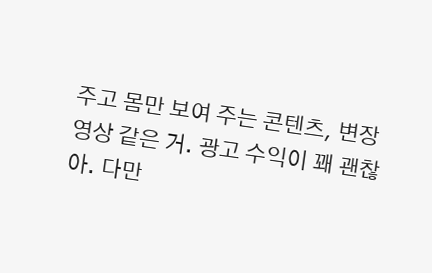주고 몸만 보여 주는 콘텐츠, 변장 영상 같은 거. 광고 수익이 꽤 괜찮아. 다만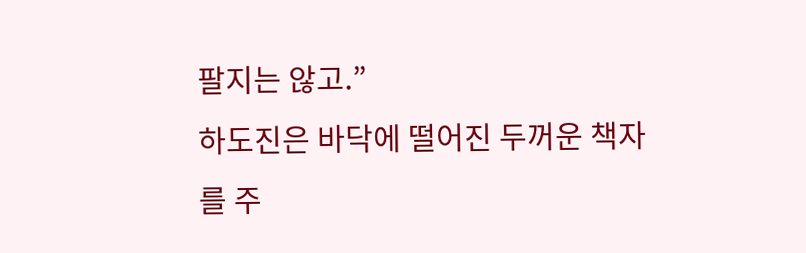팔지는 않고.”
하도진은 바닥에 떨어진 두꺼운 책자를 주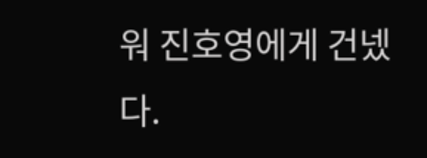워 진호영에게 건넸다.